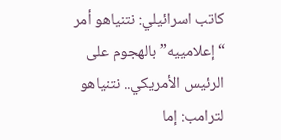كاتب اسرائيلي: نتنياهو أمر “إعلامييه” بالهجوم على الرئيس الأمريكي.. نتنياهو لترامب: إما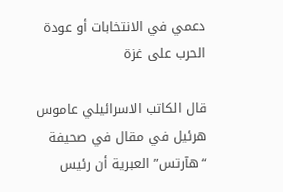دعمي في الانتخابات أو عودة الحرب على غزة

قال الكاتب الاسرائيلي عاموس هرئيل في مقال في صحيفة “هآرتس” العبرية أن رئيس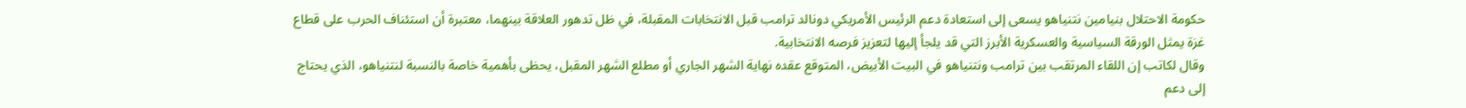حكومة الاحتلال بنيامين نتنياهو يسعى إلى استعادة دعم الرئيس الأمريكي دونالد ترامب قبل الانتخابات المقبلة، في ظل تدهور العلاقة بينهما، معتبرة أن استئناف الحرب على قطاع غزة يمثل الورقة السياسية والعسكرية الأبرز التي قد يلجأ إليها لتعزيز فرصه الانتخابية.
وقال لكاتب إن اللقاء المرتقب بين ترامب ونتنياهو في البيت الأبيض، المتوقع عقده نهاية الشهر الجاري أو مطلع الشهر المقبل، يحظى بأهمية خاصة بالنسبة لنتنياهو، الذي يحتاج إلى دعم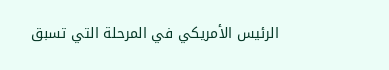الرئيس الأمريكي في المرحلة التي تسبق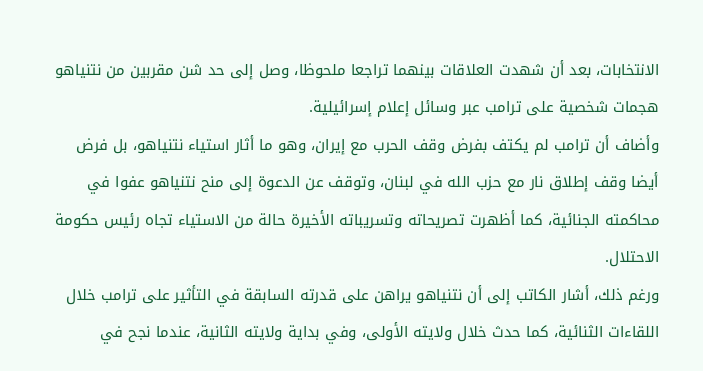الانتخابات، بعد أن شهدت العلاقات بينهما تراجعا ملحوظا، وصل إلى حد شن مقربين من نتنياهو هجمات شخصية على ترامب عبر وسائل إعلام إسرائيلية.
وأضاف أن ترامب لم يكتف بفرض وقف الحرب مع إيران، وهو ما أثار استياء نتنياهو، بل فرض أيضا وقف إطلاق نار مع حزب الله في لبنان، وتوقف عن الدعوة إلى منح نتنياهو عفوا في محاكمته الجنائية، كما أظهرت تصريحاته وتسريباته الأخيرة حالة من الاستياء تجاه رئيس حكومة الاحتلال.
ورغم ذلك، أشار الكاتب إلى أن نتنياهو يراهن على قدرته السابقة في التأثير على ترامب خلال اللقاءات الثنائية، كما حدث خلال ولايته الأولى، وفي بداية ولايته الثانية، عندما نجح في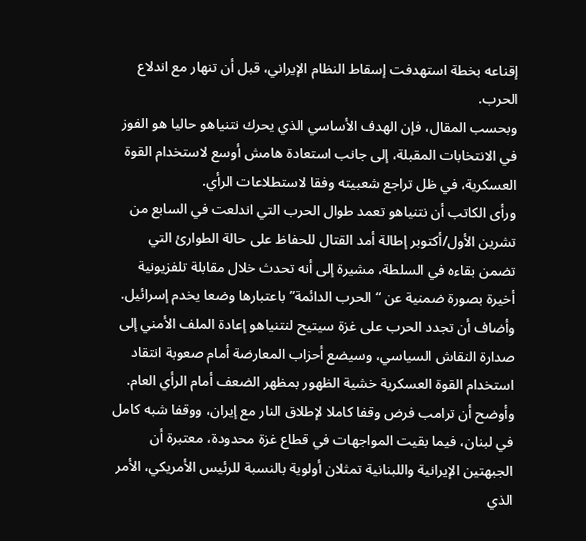إقناعه بخطة استهدفت إسقاط النظام الإيراني، قبل أن تنهار مع اندلاع الحرب.
وبحسب المقال، فإن الهدف الأساسي الذي يحرك نتنياهو حاليا هو الفوز في الانتخابات المقبلة، إلى جانب استعادة هامش أوسع لاستخدام القوة العسكرية، في ظل تراجع شعبيته وفقا لاستطلاعات الرأي.
ورأى الكاتب أن نتنياهو تعمد طوال الحرب التي اندلعت في السابع من تشرين الأول/أكتوبر إطالة أمد القتال للحفاظ على حالة الطوارئ التي تضمن بقاءه في السلطة، مشيرة إلى أنه تحدث خلال مقابلة تلفزيونية أخيرة بصورة ضمنية عن “الحرب الدائمة” باعتبارها وضعا يخدم إسرائيل.
وأضاف أن تجدد الحرب على غزة سيتيح لنتنياهو إعادة الملف الأمني إلى صدارة النقاش السياسي، وسيضع أحزاب المعارضة أمام صعوبة انتقاد استخدام القوة العسكرية خشية الظهور بمظهر الضعف أمام الرأي العام.
وأوضح أن ترامب فرض وقفا كاملا لإطلاق النار مع إيران، ووقفا شبه كامل في لبنان، فيما بقيت المواجهات في قطاع غزة محدودة، معتبرة أن الجبهتين الإيرانية واللبنانية تمثلان أولوية بالنسبة للرئيس الأمريكي، الأمر الذي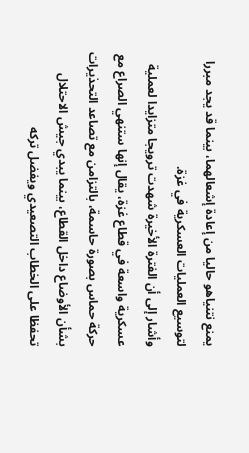يمنع نتنياهو حاليا من إعادة إشعالهما، بينما قد يجد مبررا لتوسيع العمليات العسكرية في غزة.
وأشار إلى أن الفترة الأخيرة شهدت ترويجا متزايدا لعملية عسكرية واسعة في قطاع غزة، يقال إنها ستنهي الصراع مع حركة حماس بصورة حاسمة، بالتزامن مع تصاعد التحذيرات بشأن الأوضاع داخل القطاع، بينما يبدي جيش الاحتلال تحفظا على الخطاب التصعيدي ويفضل تركه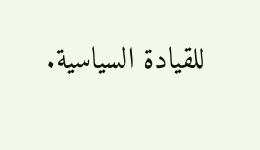للقيادة السياسية.